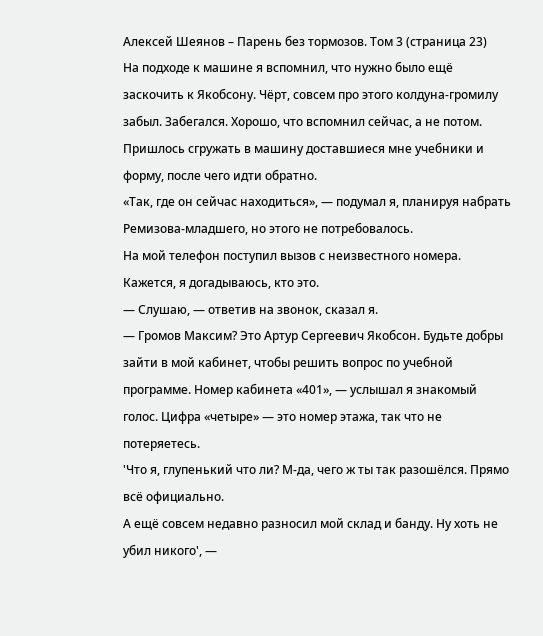Алексей Шеянов – Парень без тормозов. Том 3 (страница 23)
На подходе к машине я вспомнил, что нужно было ещё заскочить к Якобсону. Чёрт, совсем про этого колдуна-громилу забыл. Забегался. Хорошо, что вспомнил сейчас, а не потом. Пришлось сгружать в машину доставшиеся мне учебники и форму, после чего идти обратно.
«Так, где он сейчас находиться», — подумал я, планируя набрать Ремизова-младшего, но этого не потребовалось.
На мой телефон поступил вызов с неизвестного номера. Кажется, я догадываюсь, кто это.
— Слушаю, — ответив на звонок, сказал я.
— Громов Максим? Это Артур Сергеевич Якобсон. Будьте добры зайти в мой кабинет, чтобы решить вопрос по учебной программе. Номер кабинета «401», — услышал я знакомый голос. Цифра «четыре» — это номер этажа, так что не потеряетесь.
'Что я, глупенький что ли? М-да, чего ж ты так разошёлся. Прямо всё официально.
А ещё совсем недавно разносил мой склад и банду. Ну хоть не убил никого', —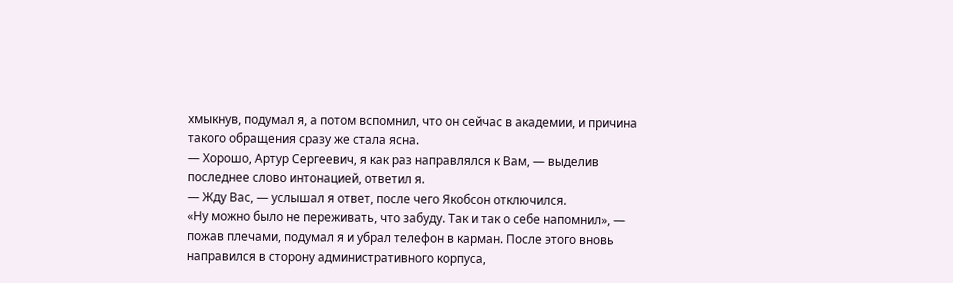хмыкнув, подумал я, а потом вспомнил, что он сейчас в академии, и причина такого обращения сразу же стала ясна.
— Хорошо, Артур Сергеевич, я как раз направлялся к Вам, — выделив последнее слово интонацией, ответил я.
— Жду Вас, — услышал я ответ, после чего Якобсон отключился.
«Ну можно было не переживать, что забуду. Так и так о себе напомнил», — пожав плечами, подумал я и убрал телефон в карман. После этого вновь направился в сторону административного корпуса,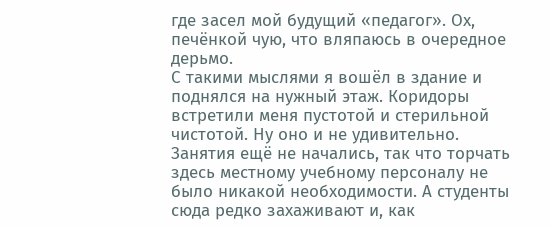где засел мой будущий «педагог». Ох, печёнкой чую, что вляпаюсь в очередное дерьмо.
С такими мыслями я вошёл в здание и поднялся на нужный этаж. Коридоры встретили меня пустотой и стерильной чистотой. Ну оно и не удивительно. Занятия ещё не начались, так что торчать здесь местному учебному персоналу не было никакой необходимости. А студенты сюда редко захаживают и, как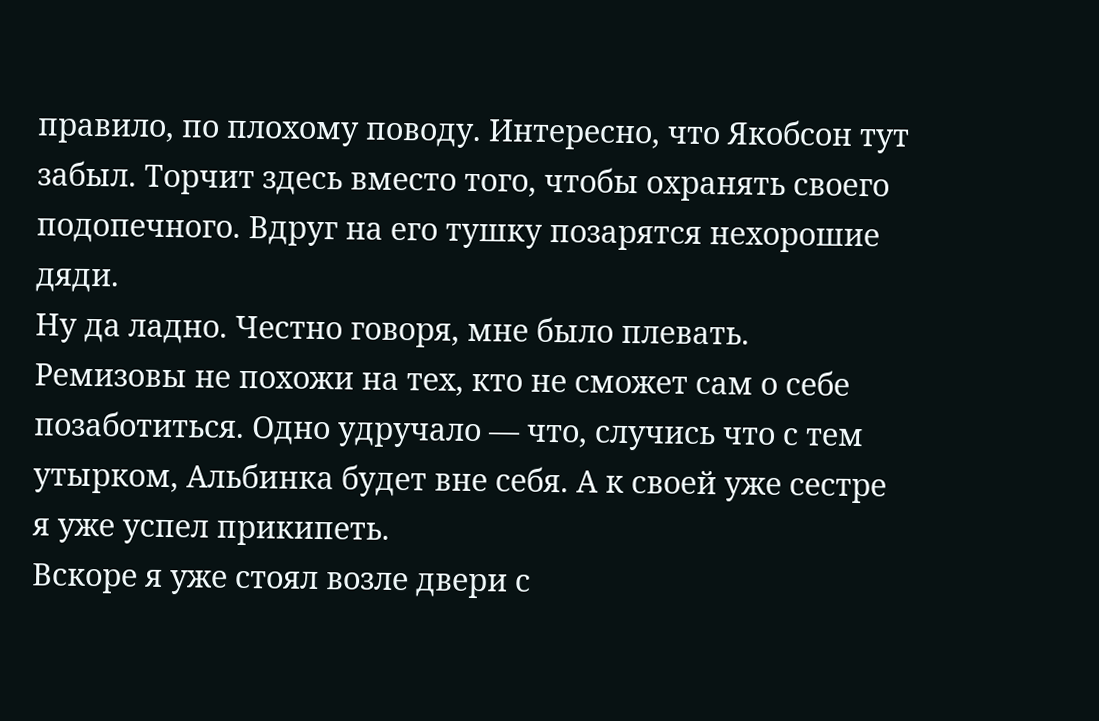правило, по плохому поводу. Интересно, что Якобсон тут забыл. Торчит здесь вместо того, чтобы охранять своего подопечного. Вдруг на его тушку позарятся нехорошие дяди.
Ну да ладно. Честно говоря, мне было плевать. Ремизовы не похожи на тех, кто не сможет сам о себе позаботиться. Одно удручало — что, случись что с тем утырком, Альбинка будет вне себя. А к своей уже сестре я уже успел прикипеть.
Вскоре я уже стоял возле двери с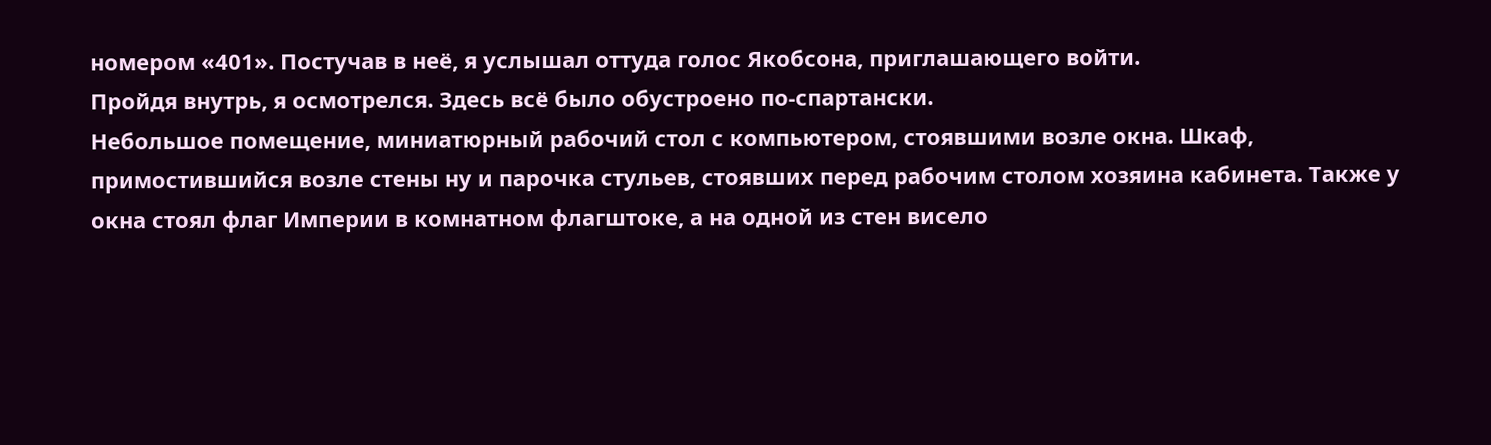номером «401». Постучав в неё, я услышал оттуда голос Якобсона, приглашающего войти.
Пройдя внутрь, я осмотрелся. Здесь всё было обустроено по-спартански.
Небольшое помещение, миниатюрный рабочий стол с компьютером, стоявшими возле окна. Шкаф, примостившийся возле стены ну и парочка стульев, стоявших перед рабочим столом хозяина кабинета. Также у окна стоял флаг Империи в комнатном флагштоке, а на одной из стен висело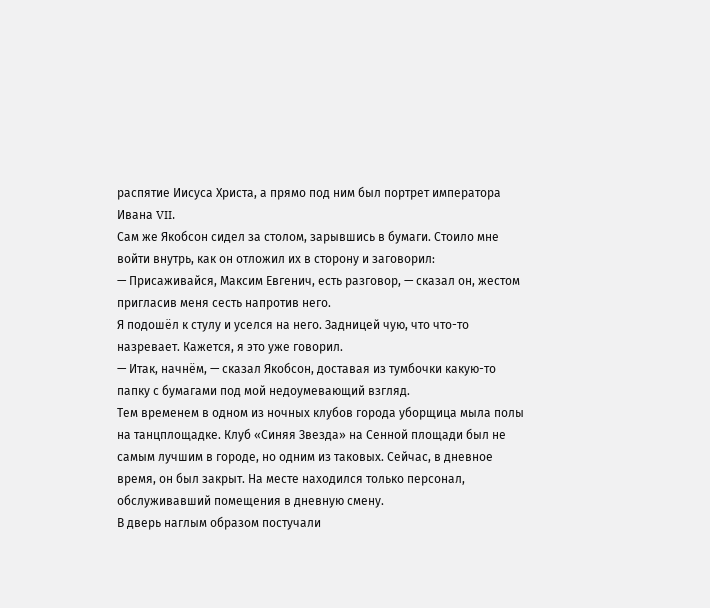распятие Иисуса Христа, а прямо под ним был портрет императора Ивана VII.
Сам же Якобсон сидел за столом, зарывшись в бумаги. Стоило мне войти внутрь, как он отложил их в сторону и заговорил:
— Присаживайся, Максим Евгенич, есть разговор, — сказал он, жестом пригласив меня сесть напротив него.
Я подошёл к стулу и уселся на него. Задницей чую, что что-то назревает. Кажется, я это уже говорил.
— Итак, начнём, — сказал Якобсон, доставая из тумбочки какую-то папку с бумагами под мой недоумевающий взгляд.
Тем временем в одном из ночных клубов города уборщица мыла полы на танцплощадке. Клуб «Синяя Звезда» на Сенной площади был не самым лучшим в городе, но одним из таковых. Сейчас, в дневное время, он был закрыт. На месте находился только персонал, обслуживавший помещения в дневную смену.
В дверь наглым образом постучали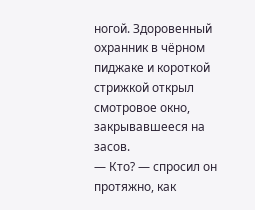ногой. Здоровенный охранник в чёрном пиджаке и короткой стрижкой открыл смотровое окно, закрывавшееся на засов.
— Кто? — спросил он протяжно, как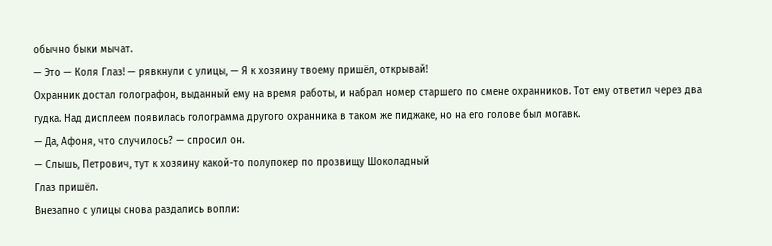обычно быки мычат.
— Это — Коля Глаз! — рявкнули с улицы, — Я к хозяину твоему пришёл, открывай!
Охранник достал голографон, выданный ему на время работы, и набрал номер старшего по смене охранников. Тот ему ответил через два гудка. Над дисплеем появилась голограмма другого охранника в таком же пиджаке, но на его голове был могавк.
— Да, Афоня, что случилось? — спросил он.
— Слышь, Петрович, тут к хозяину какой-то полупокер по прозвищу Шоколадный
Глаз пришёл.
Внезапно с улицы снова раздались вопли: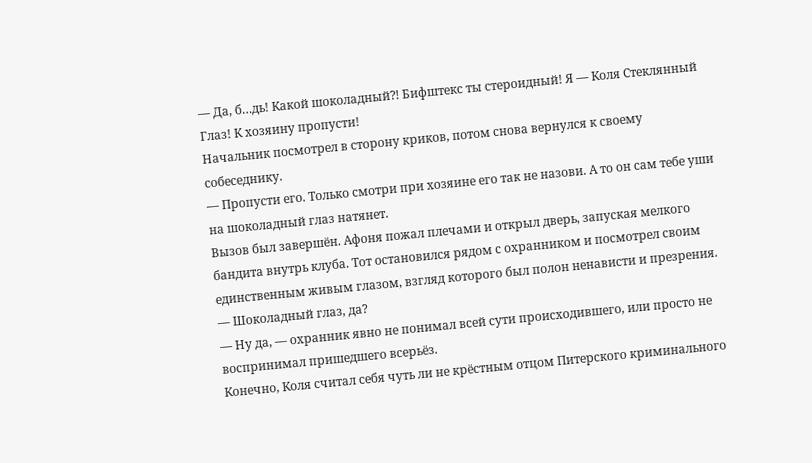— Да, б…дь! Какой шоколадный⁈ Бифштекс ты стероидный! Я — Коля Стеклянный
Глаз! К хозяину пропусти!
Начальник посмотрел в сторону криков, потом снова вернулся к своему собеседнику.
— Пропусти его. Только смотри при хозяине его так не назови. А то он сам тебе уши на шоколадный глаз натянет.
Вызов был завершён. Афоня пожал плечами и открыл дверь, запуская мелкого бандита внутрь клуба. Тот остановился рядом с охранником и посмотрел своим единственным живым глазом, взгляд которого был полон ненависти и презрения.
— Шоколадный глаз, да?
— Ну да, — охранник явно не понимал всей сути происходившего, или просто не воспринимал пришедшего всерьёз.
Конечно, Коля считал себя чуть ли не крёстным отцом Питерского криминального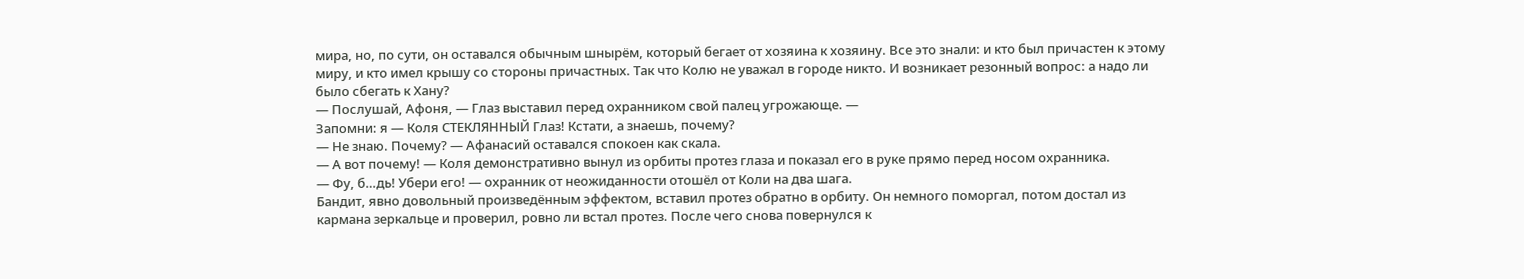мира, но, по сути, он оставался обычным шнырём, который бегает от хозяина к хозяину. Все это знали: и кто был причастен к этому миру, и кто имел крышу со стороны причастных. Так что Колю не уважал в городе никто. И возникает резонный вопрос: а надо ли было сбегать к Хану?
— Послушай, Афоня, — Глаз выставил перед охранником свой палец угрожающе. —
Запомни: я — Коля СТЕКЛЯННЫЙ Глаз! Кстати, а знаешь, почему?
— Не знаю. Почему? — Афанасий оставался спокоен как скала.
— А вот почему! — Коля демонстративно вынул из орбиты протез глаза и показал его в руке прямо перед носом охранника.
— Фу, б…дь! Убери его! — охранник от неожиданности отошёл от Коли на два шага.
Бандит, явно довольный произведённым эффектом, вставил протез обратно в орбиту. Он немного поморгал, потом достал из кармана зеркальце и проверил, ровно ли встал протез. После чего снова повернулся к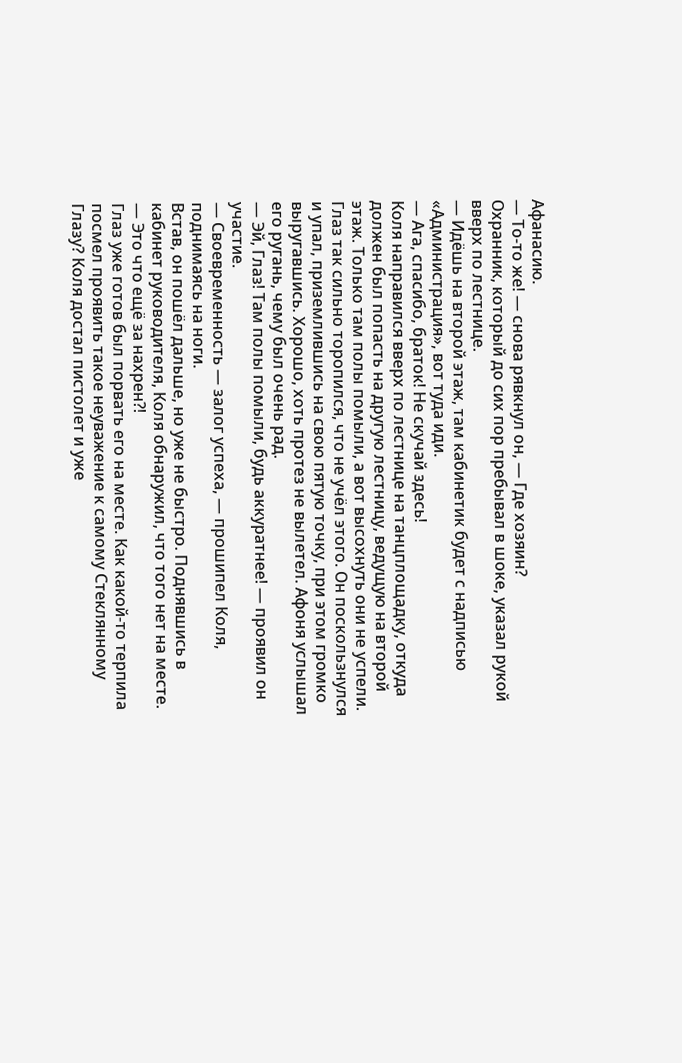Афанасию.
— То-то же! — снова рявкнул он, — Где хозяин?
Охранник, который до сих пор пребывал в шоке, указал рукой вверх по лестнице.
— Идёшь на второй этаж, там кабинетик будет с надписью «Администрация», вот туда иди.
— Ага, спасибо, браток! Не скучай здесь!
Коля направился вверх по лестнице на танцплощадку, откуда должен был попасть на другую лестницу, ведущую на второй этаж. Только там полы помыли, а вот высохнуть они не успели. Глаз так сильно торопился, что не учёл этого. Он поскользнулся и упал, приземлившись на свою пятую точку, при этом громко выругавшись. Хорошо, хоть протез не вылетел. Афоня услышал его ругань, чему был очень рад.
— Эй, Глаз! Там полы помыли, будь аккуратнее! — проявил он участие.
— Своевременность — залог успеха, — прошипел Коля, поднимаясь на ноги.
Встав, он пошёл дальше, но уже не быстро. Поднявшись в кабинет руководителя, Коля обнаружил, что того нет на месте.
— Это что ещё за нахрен⁈
Глаз уже готов был порвать его на месте. Как какой-то терпила посмел проявить такое неуважение к самому Стеклянному Глазу? Коля достал пистолет и уже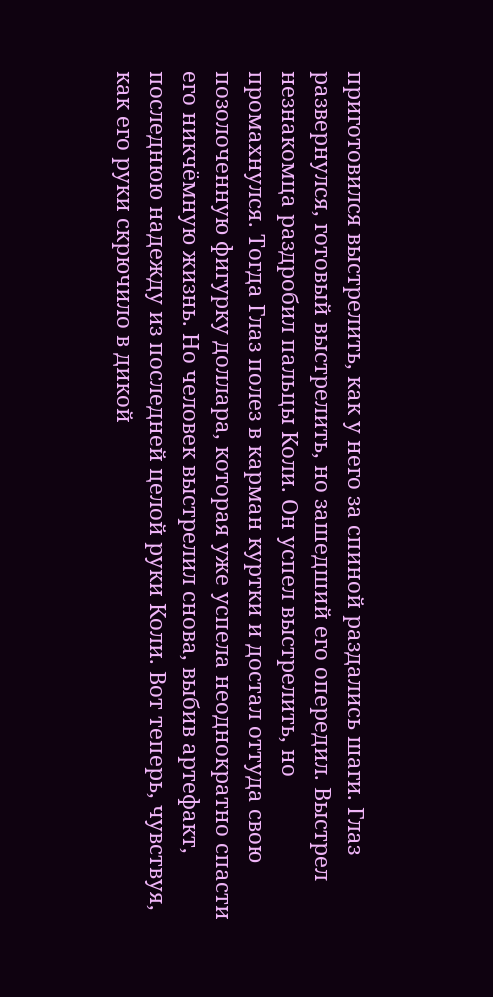приготовился выстрелить, как у него за спиной раздались шаги. Глаз развернулся, готовый выстрелить, но зашедший его опередил. Выстрел незнакомца раздробил пальцы Коли. Он успел выстрелить, но промахнулся. Тогда Глаз полез в карман куртки и достал оттуда свою позолоченную фигурку доллара, которая уже успела неоднократно спасти его никчёмную жизнь. Но человек выстрелил снова, выбив артефакт, последнюю надежду из последней целой руки Коли. Вот теперь, чувствуя, как его руки скрючило в дикой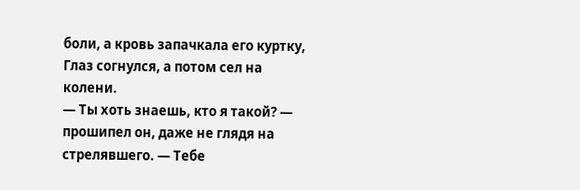боли, а кровь запачкала его куртку, Глаз согнулся, а потом сел на колени.
— Ты хоть знаешь, кто я такой? — прошипел он, даже не глядя на стрелявшего. — Тебе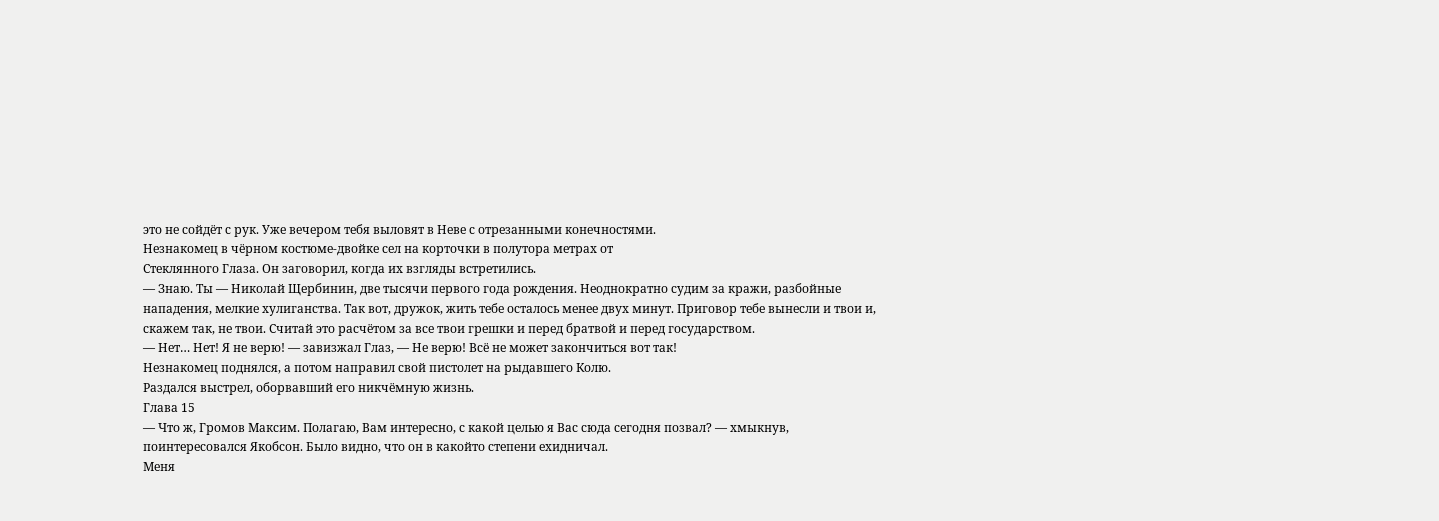это не сойдёт с рук. Уже вечером тебя выловят в Неве с отрезанными конечностями.
Незнакомец в чёрном костюме-двойке сел на корточки в полутора метрах от
Стеклянного Глаза. Он заговорил, когда их взгляды встретились.
— Знаю. Ты — Николай Щербинин, две тысячи первого года рождения. Неоднократно судим за кражи, разбойные нападения, мелкие хулиганства. Так вот, дружок, жить тебе осталось менее двух минут. Приговор тебе вынесли и твои и, скажем так, не твои. Считай это расчётом за все твои грешки и перед братвой и перед государством.
— Нет… Нет! Я не верю! — завизжал Глаз, — Не верю! Всё не может закончиться вот так!
Незнакомец поднялся, а потом направил свой пистолет на рыдавшего Колю.
Раздался выстрел, оборвавший его никчёмную жизнь.
Глава 15
— Что ж, Громов Максим. Полагаю, Вам интересно, с какой целью я Вас сюда сегодня позвал? — хмыкнув, поинтересовался Якобсон. Было видно, что он в какойто степени ехидничал.
Меня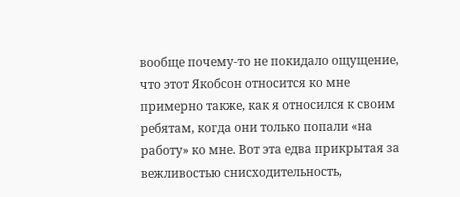вообще почему-то не покидало ощущение, что этот Якобсон относится ко мне примерно также, как я относился к своим ребятам, когда они только попали «на работу» ко мне. Вот эта едва прикрытая за вежливостью снисходительность,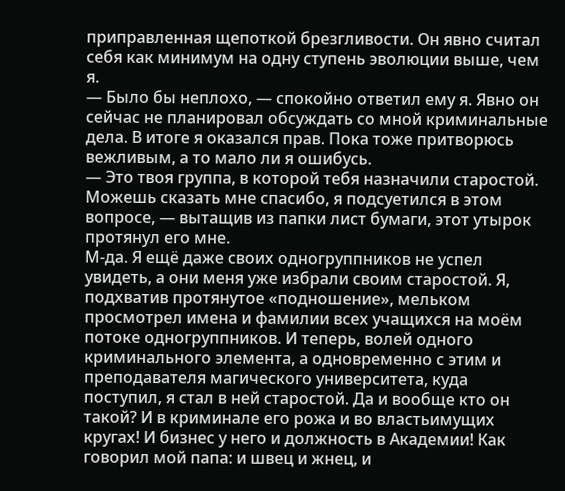приправленная щепоткой брезгливости. Он явно считал себя как минимум на одну ступень эволюции выше, чем я.
— Было бы неплохо, — спокойно ответил ему я. Явно он сейчас не планировал обсуждать со мной криминальные дела. В итоге я оказался прав. Пока тоже притворюсь вежливым, а то мало ли я ошибусь.
— Это твоя группа, в которой тебя назначили старостой. Можешь сказать мне спасибо, я подсуетился в этом вопросе, — вытащив из папки лист бумаги, этот утырок протянул его мне.
М-да. Я ещё даже своих одногруппников не успел увидеть, а они меня уже избрали своим старостой. Я, подхватив протянутое «подношение», мельком просмотрел имена и фамилии всех учащихся на моём потоке одногруппников. И теперь, волей одного криминального элемента, а одновременно с этим и преподавателя магического университета, куда поступил, я стал в ней старостой. Да и вообще кто он такой? И в криминале его рожа и во властьимущих кругах! И бизнес у него и должность в Академии! Как говорил мой папа: и швец и жнец, и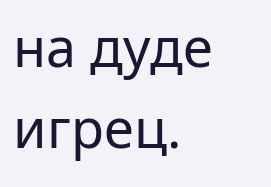на дуде игрец.